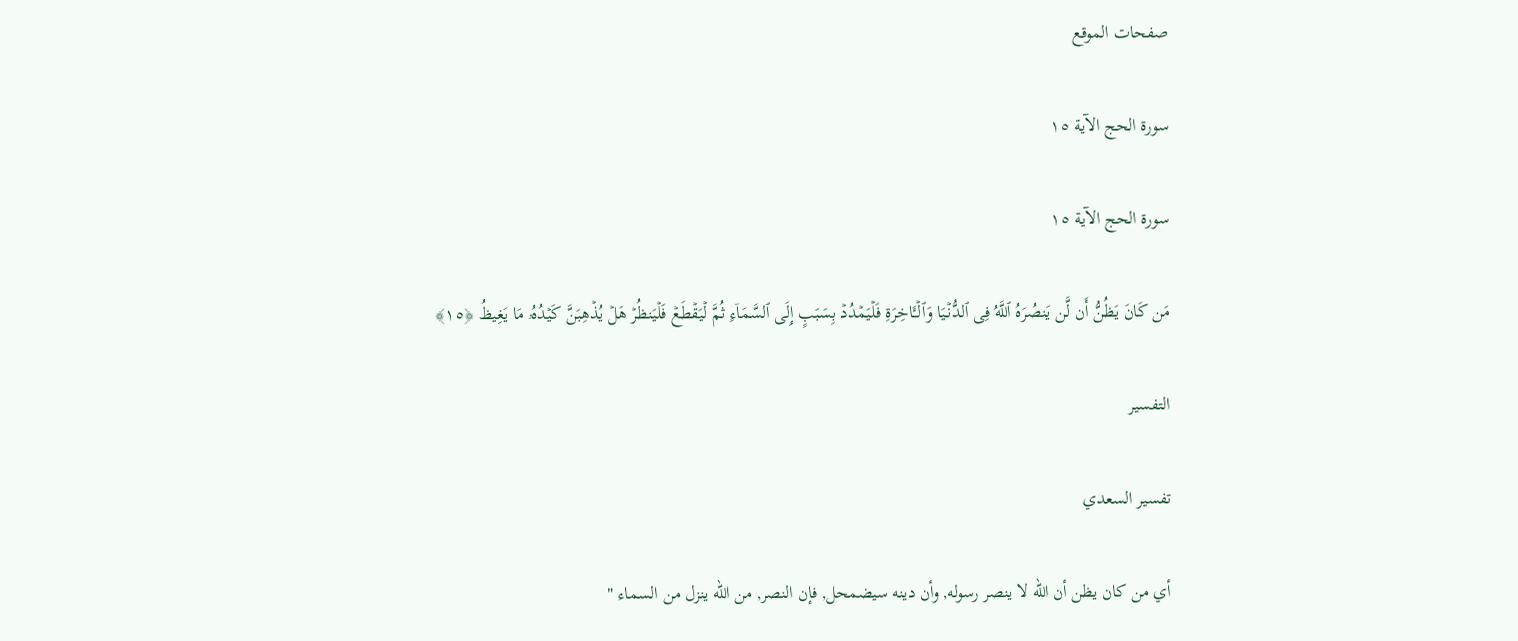صفحات الموقع

سورة الحج الآية ١٥

سورة الحج الآية ١٥

مَن كَانَ یَظُنُّ أَن لَّن یَنصُرَهُ ٱللَّهُ فِی ٱلدُّنۡیَا وَٱلۡـَٔاخِرَةِ فَلۡیَمۡدُدۡ بِسَبَبٍ إِلَى ٱلسَّمَاۤءِ ثُمَّ لۡیَقۡطَعۡ فَلۡیَنظُرۡ هَلۡ یُذۡهِبَنَّ كَیۡدُهُۥ مَا یَغِیظُ ﴿١٥﴾

التفسير

تفسير السعدي

أي من كان يظن أن الله لا ينصر رسوله, وأن دينه سيضمحل, فإن النصر, من الله ينزل من السماء "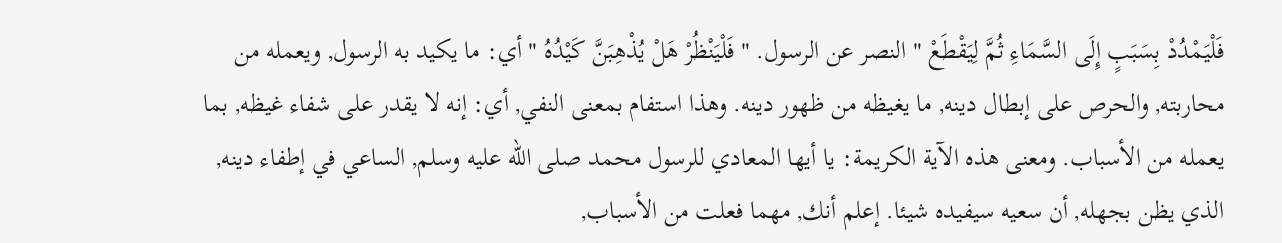فَلْيَمْدُدْ بِسَبَبٍ إِلَى السَّمَاءِ ثُمَّ لِيَقْطَعْ " النصر عن الرسول. " فَلْيَنْظُرْ هَلْ يُذْهِبَنَّ كَيْدُهُ " أي: ما يكيد به الرسول, ويعمله من محاربته, والحرص على إبطال دينه, ما يغيظه من ظهور دينه. وهذا استفام بمعنى النفي, أي: إنه لا يقدر على شفاء غيظه, بما يعمله من الأسباب. ومعنى هذه الآية الكريمة: يا أيها المعادي للرسول محمد صلى الله عليه وسلم, الساعي في إطفاء دينه, الذي يظن بجهله, أن سعيه سيفيده شيئا. إعلم أنك, مهما فعلت من الأسباب,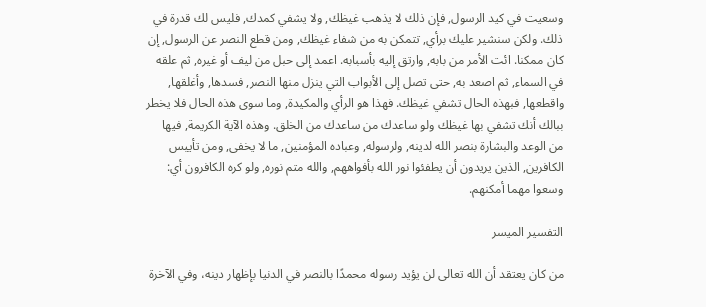وسعيت في كيد الرسول, فإن ذلك لا يذهب غيظك, ولا يشفي كمدك, فليس لك قدرة في ذلك. ولكن سنشير عليك برأي, تتمكن به من شفاء غيظك, ومن قطع النصر عن الرسول, إن كان ممكنا. ائت الأمر من بابه, وارتق إليه بأسبابه. اعمد إلى حبل من ليف أو غيره, ثم علقه في السماء, ثم اصعد به, حتى تصل إلى الأبواب التي ينزل منها النصر, فسدها, وأغلقها, واقطعها, فبهذه الحال تشفي غيظك. فهذا هو الرأي والمكيدة, وما سوى هذه الحال فلا يخطر ببالك أنك تشفي بها غيظك ولو ساعدك من ساعدك من الخلق. وهذه الآية الكريمة, فيها من الوعد والبشارة بنصر الله لدينه, ولرسوله, وعباده المؤمنين, ما لا يخفى, ومن تأييس الكافرين, الذين يريدون أن يطفئوا نور الله بأفواههم, والله متم نوره, ولو كره الكافرون أي: وسعوا مهما أمكنهم.

التفسير الميسر

من كان يعتقد أن الله تعالى لن يؤيد رسوله محمدًا بالنصر في الدنيا بإظهار دينه، وفي الآخرة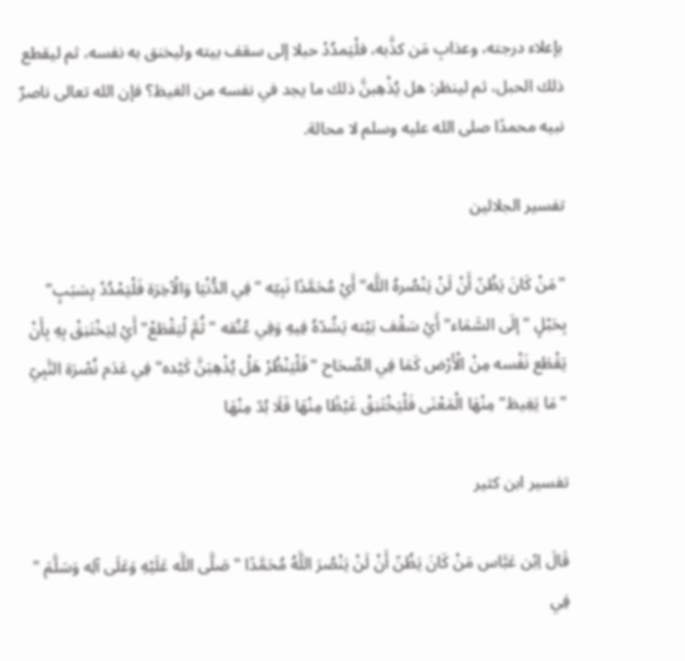بإعلاء درجته، وعذابِ مَن كذَّبه، فلْيَمدُدْ حبلا إلى سقف بيته وليخنق به نفسه، ثم ليقطع ذلك الحبل، ثم لينظر: هل يُذْهِبنَّ ذلك ما يجد في نفسه من الغيظ؟ فإن الله تعالى ناصرٌ نبيه محمدًا صلى الله عليه وسلم لا محالة.

تفسير الجلالين

"مَنْ كَانَ يَظُنّ أَنْ لَنْ يَنْصُرهُ اللَّه" أَيْ مُحَمَّدًا نَبِيّه "فِي الدُّنْيَا وَالْآخِرَة فَلْيَمْدُدْ بِسَبَبٍ" بِحَبْلٍ "إلَى السَّمَاء" أَيْ سَقْف بَيْته يَشُدّهُ فِيهِ وَفِي عُنُقه "ثُمَّ لْيَقْطَعْ" أَيْ لِيَخْتَنِقْ بِهِ بِأَنْ يَقْطَع نَفْسه مِنْ الْأَرْض كَمَا فِي الصِّحَاح "فَلْيَنْظُرْ هَلْ يُذْهِبَنَّ كَيْده" فِي عَدَم نُصْرَة النَّبِيّ "مَا يَغِيظ" مِنْهَا الْمَعْنَى فَلْيَخْتَنِقْ غَيْظًا مِنْهَا فَلَا بُدّ مِنْهَا

تفسير ابن كثير

قَالَ اِبْن عَبَّاس مَنْ كَانَ يَظُنّ أَنْ لَنْ يَنْصُرَ اللَّهُ مُحَمَّدًا " صَلَّى اللَّه عَلَيْهِ وَعَلَى آلِه وَسَلَّمَ " فِي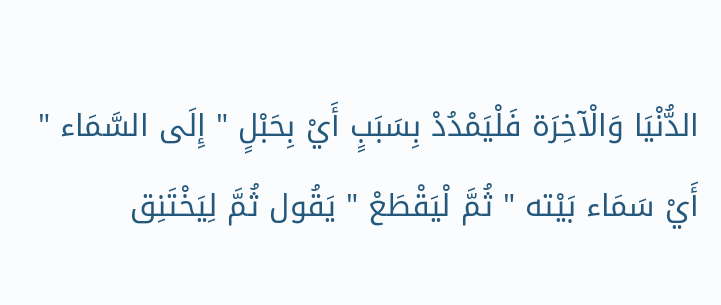الدُّنْيَا وَالْآخِرَة فَلْيَمْدُدْ بِسَبَبٍ أَيْ بِحَبْلٍ " إِلَى السَّمَاء " أَيْ سَمَاء بَيْته " ثُمَّ لْيَقْطَعْ " يَقُول ثُمَّ لِيَخْتَنِق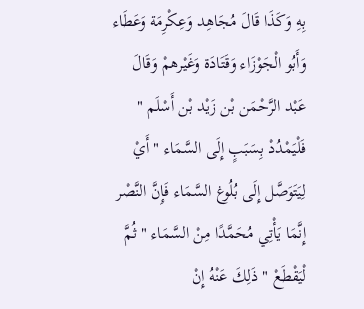بِهِ وَكَذَا قَالَ مُجَاهِد وَعِكْرِمَة وَعَطَاء وَأَبُو الْجَوْزَاء وَقَتَادَة وَغَيْرهمْ وَقَالَ عَبْد الرَّحْمَن بْن زَيْد بْن أَسْلَم " فَلْيَمْدُدْ بِسَبَبٍ إِلَى السَّمَاء " أَيْ لِيَتَوَصَّل إِلَى بُلُوغ السَّمَاء فَإِنَّ النَّصْر إِنَّمَا يَأْتِي مُحَمَّدًا مِنْ السَّمَاء " ثُمَّ لْيَقْطَعْ " ذَلِكَ عَنْهُ إِنْ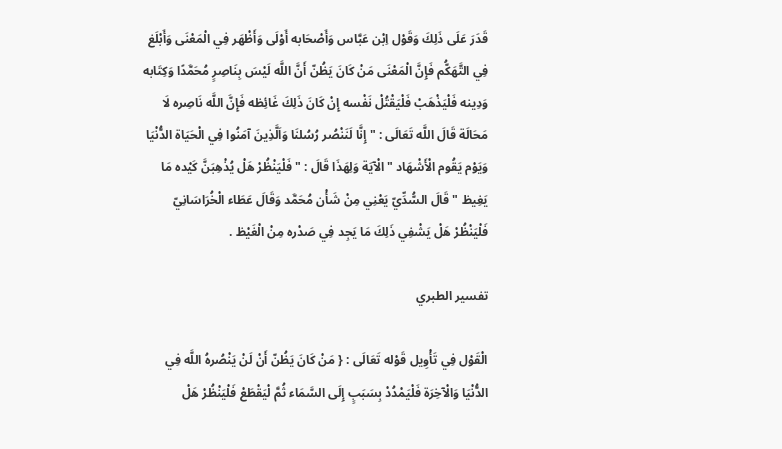قَدَرَ عَلَى ذَلِكَ وَقَوْل اِبْن عَبَّاس وَأَصْحَابه أَوْلَى وَأَظْهَر فِي الْمَعْنَى وَأَبْلَغ فِي التَّهَكُّم فَإِنَّ الْمَعْنَى مَنْ كَانَ يَظُنّ أَنَّ اللَّه لَيْسَ بِنَاصِرٍ مُحَمَّدًا وَكِتَابه وَدِينه فَلْيَذْهَبْ فَلْيَقْتُلْ نَفْسه إِنْ كَانَ ذَلِكَ غَائِظه فَإِنَّ اللَّه نَاصِره لَا مَحَالَة قَالَ اللَّه تَعَالَى : " إِنَّا لَنَنْصُر رُسُلنَا وَاَلَّذِينَ آمَنُوا فِي الْحَيَاة الدُّنْيَا وَيَوْم يَقُوم الْأَشْهَاد " الْآيَة وَلِهَذَا قَالَ : " فَلْيَنْظُرْ هَلْ يُذْهِبَنَّ كَيْده مَا يَغِيظ " قَالَ السُّدِّيّ يَعْنِي مِنْ شَأْن مُحَمَّد وَقَالَ عَطَاء الْخُرَاسَانِيّ فَلْيَنْظُرْ هَلْ يَشْفِي ذَلِكَ مَا يَجِد فِي صَدْره مِنْ الْغَيْظ .

تفسير الطبري

الْقَوْل فِي تَأْوِيل قَوْله تَعَالَى : { مَنْ كَانَ يَظُنّ أَنْ لَنْ يَنْصُرهُ اللَّه فِي الدُّنْيَا وَالْآخِرَة فَلْيَمْدُدْ بِسَبَبٍ إِلَى السَّمَاء ثُمَّ لْيَقْطَعْ فَلْيَنْظُرْ هَلْ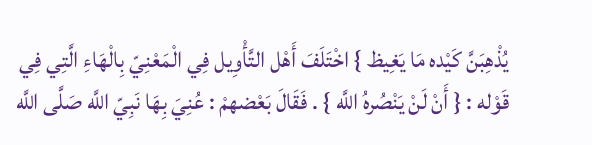يُذْهِبَنَّ كَيْده مَا يَغِيظ } اخْتَلَفَ أَهْل التَّأْوِيل فِي الْمَعْنِيّ بِالْهَاءِ الَّتِي فِي قَوْله : { أَنْ لَنْ يَنْصُرهُ اللَّه } . فَقَالَ بَعْضهمْ : عُنِيَ بِهَا نَبِيّ اللَّه صَلَّى اللَّه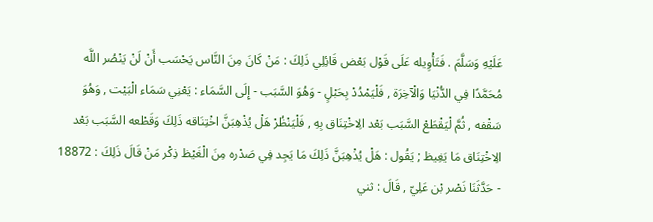عَلَيْهِ وَسَلَّمَ . فَتَأْوِيله عَلَى قَوْل بَعْض قَائِلِي ذَلِكَ : مَنْ كَانَ مِنَ النَّاس يَحْسَب أَنْ لَنْ يَنْصُر اللَّه مُحَمَّدًا فِي الدُّنْيَا وَالْآخِرَة , فَلْيَمْدُدْ بِحَبْلٍ - وَهُوَ السَّبَب - إِلَى السَّمَاء : يَعْنِي سَمَاء الْبَيْت , وَهُوَ سَقْفه , ثُمَّ لْيَقْطَعْ السَّبَب بَعْد الِاخْتِنَاق بِهِ , فَلْيَنْظُرْ هَلْ يُذْهِبَنَّ اخْتِنَاقه ذَلِكَ وَقَطْعه السَّبَب بَعْد الِاخْتِنَاق مَا يَغِيظ ; يَقُول : هَلْ يُذْهِبَنَّ ذَلِكَ مَا يَجِد فِي صَدْره مِنَ الْغَيْظ ذِكْر مَنْ قَالَ ذَلِكَ : 18872 - حَدَّثَنَا نَصْر بْن عَلِيّ , قَالَ : ثني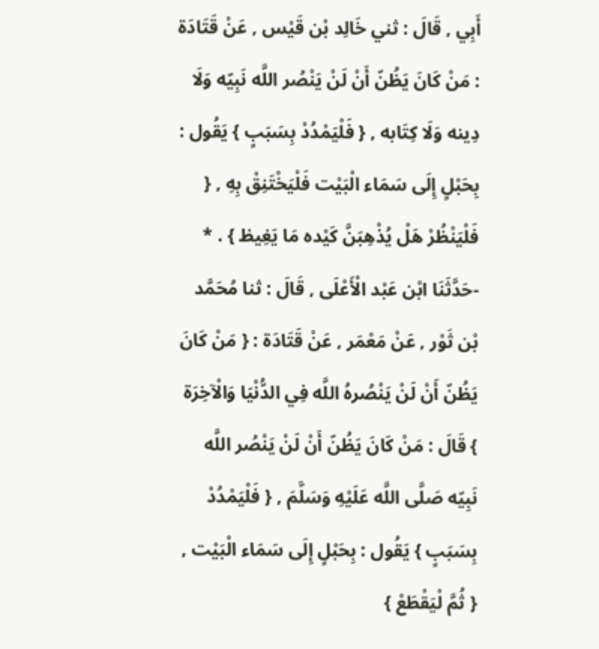أَبِي , قَالَ : ثني خَالِد بْن قَيْس , عَنْ قَتَادَة : مَنْ كَانَ يَظُنّ أَنْ لَنْ يَنْصُر اللَّه نَبِيّه وَلَا دِينه وَلَا كِتَابه , { فَلْيَمْدُدْ بِسَبَبٍ } يَقُول : بِحَبْلٍ إِلَى سَمَاء الْبَيْت فَلْيَخْتَنِقْ بِهِ , { فَلْيَنْظُرْ هَلْ يُذْهِبَنَّ كَيْده مَا يَغِيظ } . * -حَدَّثَنَا ابْن عَبْد الْأَعْلَى , قَالَ : ثنا مُحَمَّد بْن ثَوْر , عَنْ مَعْمَر , عَنْ قَتَادَة : { مَنْ كَانَ يَظُنّ أَنْ لَنْ يَنْصُرهُ اللَّه فِي الدُّنْيَا وَالْآخِرَة } قَالَ : مَنْ كَانَ يَظُنّ أَنْ لَنْ يَنْصُر اللَّه نَبِيّه صَلَّى اللَّه عَلَيْهِ وَسَلَّمَ , { فَلْيَمْدُدْ بِسَبَبٍ } يَقُول : بِحَبْلٍ إِلَى سَمَاء الْبَيْت , { ثُمَّ لْيَقْطَعْ }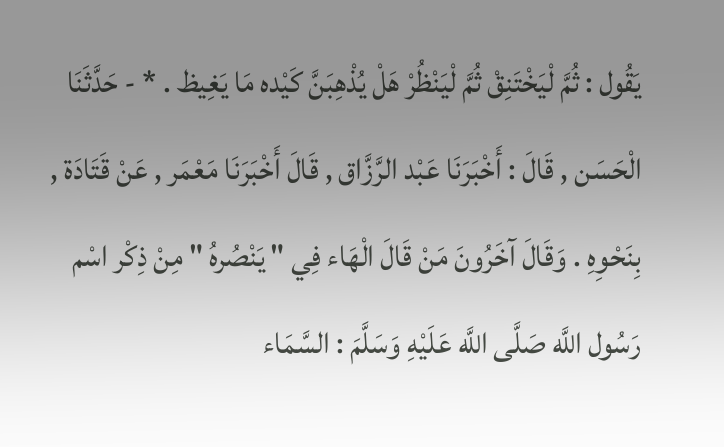يَقُول : ثُمَّ لْيَخْتَنِقْ ثُمَّ لْيَنْظُرْ هَلْ يُذْهِبَنَّ كَيْده مَا يَغِيظ . * - حَدَّثَنَا الْحَسَن , قَالَ : أَخْبَرَنَا عَبْد الرَّزَّاق , قَالَ أَخْبَرَنَا مَعْمَر , عَنْ قَتَادَة , بِنَحْوِهِ . وَقَالَ آخَرُونَ مَنْ قَالَ الْهَاء فِي " يَنْصُرهُ " مِنْ ذِكْر اسْم رَسُول اللَّه صَلَّى اللَّه عَلَيْهِ وَسَلَّمَ : السَّمَاء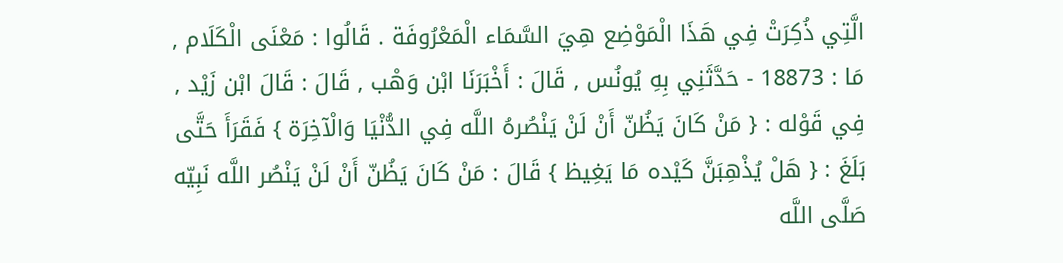الَّتِي ذُكِرَتْ فِي هَذَا الْمَوْضِع هِيَ السَّمَاء الْمَعْرُوفَة . قَالُوا : مَعْنَى الْكَلَام , مَا : 18873 - حَدَّثَنِي بِهِ يُونُس , قَالَ : أَخْبَرَنَا ابْن وَهْب , قَالَ : قَالَ ابْن زَيْد , فِي قَوْله : { مَنْ كَانَ يَظُنّ أَنْ لَنْ يَنْصُرهُ اللَّه فِي الدُّنْيَا وَالْآخِرَة } فَقَرَأَ حَتَّى بَلَغَ : { هَلْ يُذْهِبَنَّ كَيْده مَا يَغِيظ } قَالَ : مَنْ كَانَ يَظُنّ أَنْ لَنْ يَنْصُر اللَّه نَبِيّه صَلَّى اللَّه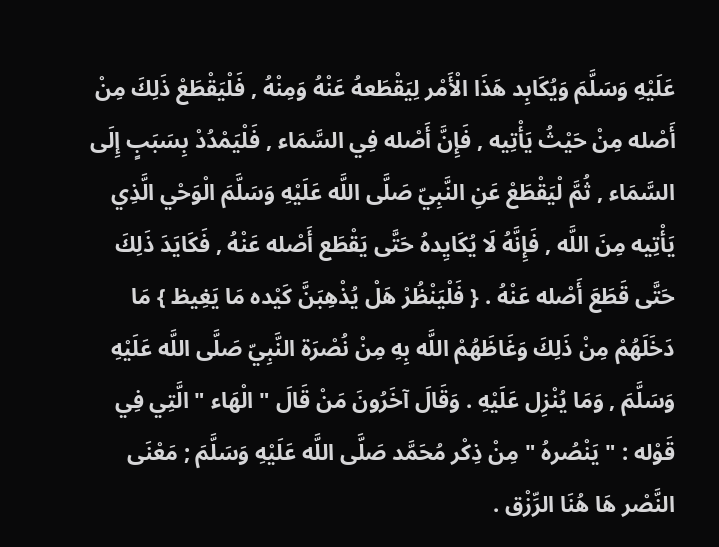عَلَيْهِ وَسَلَّمَ وَيُكَابِد هَذَا الْأَمْر لِيَقْطَعهُ عَنْهُ وَمِنْهُ , فَلْيَقْطَعْ ذَلِكَ مِنْ أَصْله مِنْ حَيْثُ يَأْتِيه , فَإِنَّ أَصْله فِي السَّمَاء , فَلْيَمْدُدْ بِسَبَبٍ إِلَى السَّمَاء , ثُمَّ لْيَقْطَعْ عَنِ النَّبِيّ صَلَّى اللَّه عَلَيْهِ وَسَلَّمَ الْوَحْي الَّذِي يَأْتِيه مِنَ اللَّه , فَإِنَّهُ لَا يُكَايِدهُ حَتَّى يَقْطَع أَصْله عَنْهُ , فَكَايَدَ ذَلِكَ حَتَّى قَطَعَ أَصْله عَنْهُ . { فَلْيَنْظُرْ هَلْ يُذْهِبَنَّ كَيْده مَا يَغِيظ } مَا دَخَلَهُمْ مِنْ ذَلِكَ وَغَاظَهُمْ اللَّه بِهِ مِنْ نُصْرَة النَّبِيّ صَلَّى اللَّه عَلَيْهِ وَسَلَّمَ , وَمَا يُنْزِل عَلَيْهِ . وَقَالَ آخَرُونَ مَنْ قَالَ " الْهَاء " الَّتِي فِي قَوْله : " يَنْصُرهُ " مِنْ ذِكْر مُحَمَّد صَلَّى اللَّه عَلَيْهِ وَسَلَّمَ ; مَعْنَى النَّصْر هَا هُنَا الرِّزْق .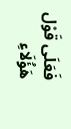فَعَلَى قَوْل هَؤُلَاءِ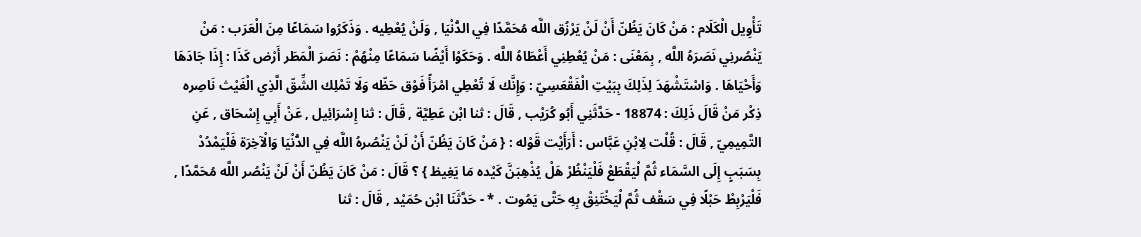تَأْوِيل الْكَلَام : مَنْ كَانَ يَظُنّ أَنْ لَنْ يَرْزُق اللَّه مُحَمَّدًا فِي الدُّنْيَا , وَلَنْ يُعْطِيه . وَذَكَرُوا سَمَاعًا مِنَ الْعَرَب : مَنْ يَنْصُرنِي نَصَرَهُ اللَّه , بِمَعْنَى : مَنْ يُعْطِنِي أَعْطَاهُ اللَّه . وَحَكَوْا أَيْضًا سَمَاعًا مِنْهُمْ : نَصَرَ الْمَطَر أَرْض كَذَا : إِذَا جَادَهَا وَأَحْيَاهَا . وَاسْتَشْهَدَ لِذَلِكَ بِبَيْتِ الْفَقْعَسِيّ : وَإِنَّك لَا تُعْطِي امْرَأً فَوْق حَظّه وَلَا تَمْلِك الشِّقّ الَّذِي الْغَيْث نَاصِره ذِكْر مَنْ قَالَ ذَلِكَ : 18874 - حَدَّثَنِي أَبُو كُرَيْب , قَالَ : ثنا ابْن عَطِيَّة , قَالَ : ثنا إِسْرَائِيل , عَنْ أَبِي إِسْحَاق , عَنِ التَّمِيمِيّ , قَالَ : قُلْت لِابْنِ عَبَّاس : أَرَأَيْت قَوْله : { مَنْ كَانَ يَظُنّ أَنْ لَنْ يَنْصُرهُ اللَّه فِي الدُّنْيَا وَالْآخِرَة فَلْيَمْدُدْ بِسَبَبٍ إِلَى السَّمَاء ثُمَّ لْيَقْطَعْ فَلْيَنْظُرْ هَلْ يُذْهِبَنَّ كَيْده مَا يَغِيظ } ؟ قَالَ : مَنْ كَانَ يَظُنّ أَنْ لَنْ يَنْصُر اللَّه مُحَمَّدًا , فَلْيَرْبِطْ حَبْلًا فِي سَقْف ثُمَّ لْيَخْتَنِقْ بِهِ حَتَّى يَمُوت . * - حَدَّثَنَا ابْن حُمَيْد , قَالَ : ثنا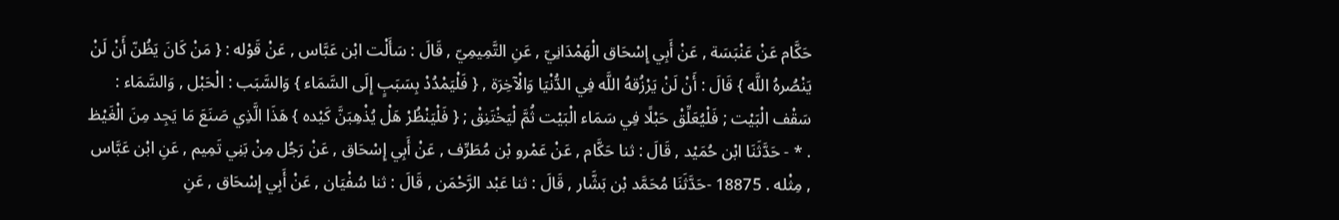حَكَّام عَنْ عَنْبَسَة , عَنْ أَبِي إِسْحَاق الْهَمْدَانِيّ , عَنِ التَّمِيمِيّ , قَالَ : سَأَلْت ابْن عَبَّاس , عَنْ قَوْله : { مَنْ كَانَ يَظُنّ أَنْ لَنْ يَنْصُرهُ اللَّه } قَالَ : أَنْ لَنْ يَرْزُقهُ اللَّه فِي الدُّنْيَا وَالْآخِرَة , { فَلْيَمْدُدْ بِسَبَبٍ إِلَى السَّمَاء } وَالسَّبَب : الْحَبْل , وَالسَّمَاء : سَقْف الْبَيْت ; فَلْيُعَلِّقْ حَبْلًا فِي سَمَاء الْبَيْت ثُمَّ لْيَخْتَنِقْ ; { فَلْيَنْظُرْ هَلْ يُذْهِبَنَّ كَيْده } هَذَا الَّذِي صَنَعَ مَا يَجِد مِنَ الْغَيْظ . * - حَدَّثَنَا ابْن حُمَيْد , قَالَ : ثنا حَكَّام , عَنْ عَمْرو بْن مُطَرِّف , عَنْ أَبِي إِسْحَاق , عَنْ رَجُل مِنْ بَنِي تَمِيم , عَنِ ابْن عَبَّاس , مِثْله . 18875 -حَدَّثَنَا مُحَمَّد بْن بَشَّار , قَالَ : ثنا عَبْد الرَّحْمَن , قَالَ : ثنا سُفْيَان , عَنْ أَبِي إِسْحَاق , عَنِ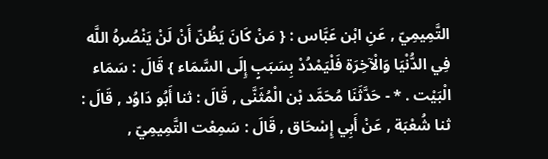التَّمِيمِيّ , عَنِ ابْن عَبَّاس : { مَنْ كَانَ يَظُنّ أَنْ لَنْ يَنْصُرهُ اللَّه فِي الدُّنْيَا وَالْآخِرَة فَلْيَمْدُدْ بِسَبَبٍ إِلَى السَّمَاء } قَالَ : سَمَاء الْبَيْت . * - حَدَّثَنَا مُحَمَّد بْن الْمُثَنَّى , قَالَ : ثنا أَبُو دَاوُد , قَالَ : ثنا شُعْبَة , عَنْ أَبِي إِسْحَاق , قَالَ : سَمِعْت التَّمِيمِيّ ,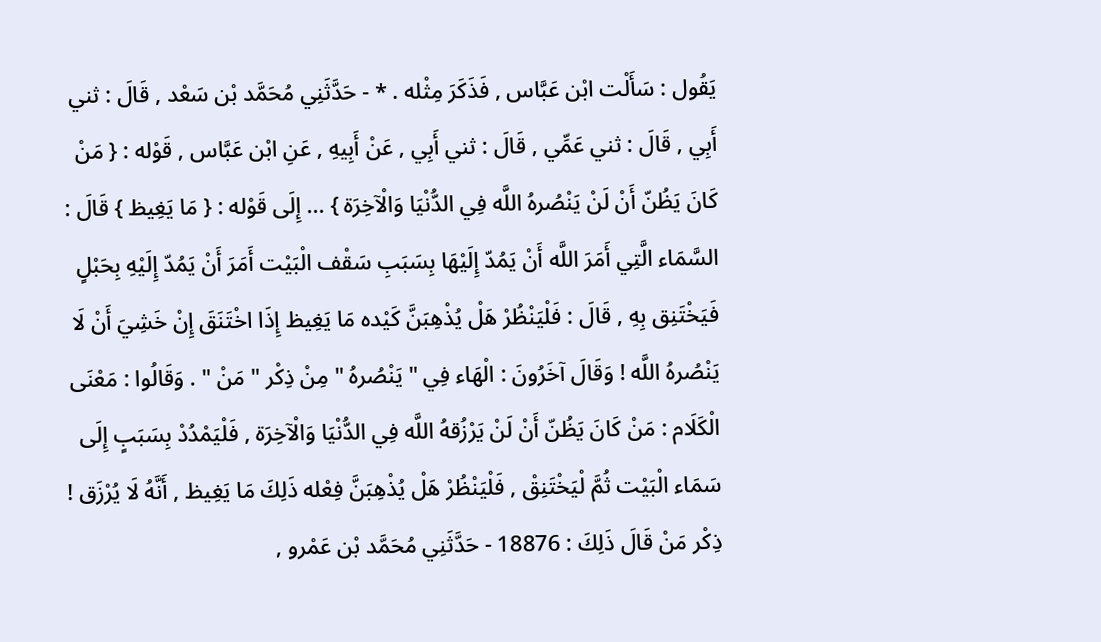يَقُول : سَأَلْت ابْن عَبَّاس , فَذَكَرَ مِثْله . * - حَدَّثَنِي مُحَمَّد بْن سَعْد , قَالَ : ثني أَبِي , قَالَ : ثني عَمِّي , قَالَ : ثني أَبِي , عَنْ أَبِيهِ , عَنِ ابْن عَبَّاس , قَوْله : { مَنْ كَانَ يَظُنّ أَنْ لَنْ يَنْصُرهُ اللَّه فِي الدُّنْيَا وَالْآخِرَة } ... إِلَى قَوْله : { مَا يَغِيظ } قَالَ : السَّمَاء الَّتِي أَمَرَ اللَّه أَنْ يَمُدّ إِلَيْهَا بِسَبَبِ سَقْف الْبَيْت أَمَرَ أَنْ يَمُدّ إِلَيْهِ بِحَبْلٍ فَيَخْتَنِق بِهِ , قَالَ : فَلْيَنْظُرْ هَلْ يُذْهِبَنَّ كَيْده مَا يَغِيظ إِذَا اخْتَنَقَ إِنْ خَشِيَ أَنْ لَا يَنْصُرهُ اللَّه ! وَقَالَ آخَرُونَ : الْهَاء فِي " يَنْصُرهُ " مِنْ ذِكْر " مَنْ " . وَقَالُوا : مَعْنَى الْكَلَام : مَنْ كَانَ يَظُنّ أَنْ لَنْ يَرْزُقهُ اللَّه فِي الدُّنْيَا وَالْآخِرَة , فَلْيَمْدُدْ بِسَبَبٍ إِلَى سَمَاء الْبَيْت ثُمَّ لْيَخْتَنِقْ , فَلْيَنْظُرْ هَلْ يُذْهِبَنَّ فِعْله ذَلِكَ مَا يَغِيظ , أَنَّهُ لَا يُرْزَق ! ذِكْر مَنْ قَالَ ذَلِكَ : 18876 - حَدَّثَنِي مُحَمَّد بْن عَمْرو ,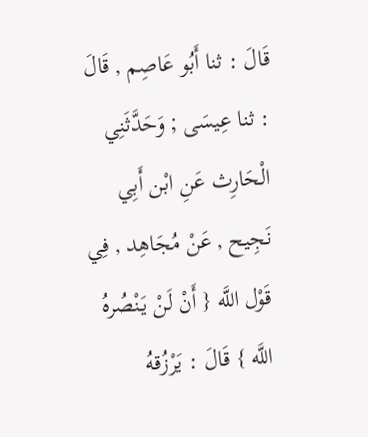قَالَ : ثنا أَبُو عَاصِم , قَالَ : ثنا عِيسَى ; وَحَدَّثَنِي الْحَارِث عَنِ ابْن أَبِي نَجِيح , عَنْ مُجَاهِد , فِي قَوْل اللَّه { أَنْ لَنْ يَنْصُرهُ اللَّه } قَالَ : يَرْزُقهُ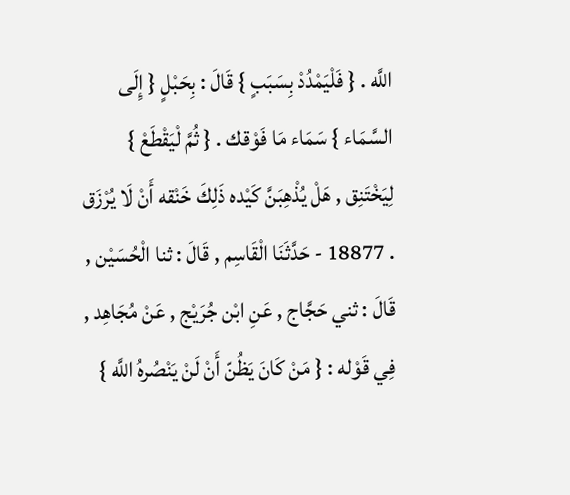اللَّه . { فَلْيَمْدُدْ بِسَبَبٍ } قَالَ : بِحَبْلٍ { إِلَى السَّمَاء } سَمَاء مَا فَوْقك . { ثُمَّ لْيَقْطَعْ } لِيَخْتَنِق , هَلْ يُذْهِبَنَّ كَيْده ذَلِكَ خَنْقه أَنْ لَا يُرْزَق . 18877 - حَدَّثَنَا الْقَاسِم , قَالَ : ثنا الْحُسَيْن , قَالَ : ثني حَجَّاج , عَنِ ابْن جُرَيْج , عَنْ مُجَاهِد , فِي قَوْله : { مَنْ كَانَ يَظُنّ أَنْ لَنْ يَنْصُرهُ اللَّه }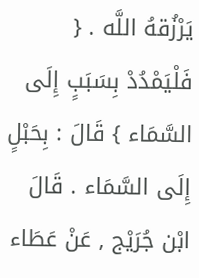يَرْزُقهُ اللَّه . { فَلْيَمْدُدْ بِسَبَبٍ إِلَى السَّمَاء } قَالَ : بِحَبْلٍ إِلَى السَّمَاء . قَالَ ابْن جُرَيْج , عَنْ عَطَاء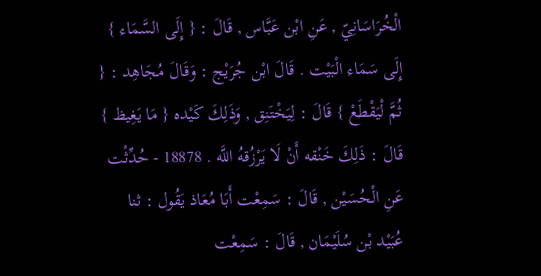الْخُرَاسَانِيّ , عَنِ ابْن عَبَّاس , قَالَ : { إِلَى السَّمَاء } إِلَى سَمَاء الْبَيْت . قَالَ ابْن جُرَيْج : وَقَالَ مُجَاهِد : { ثُمَّ لْيَقْطَعْ } قَالَ : لِيَخْتَنِق , وَذَلِكَ كَيْده { مَا يَغِيظ } قَالَ : ذَلِكَ خَنْقه أَنْ لَا يَرْزُقهُ اللَّه . 18878 - حُدِّثْت عَنِ الْحُسَيْن , قَالَ : سَمِعْت أَبَا مُعَاذ يَقُول : ثنا عُبَيْد بْن سُلَيْمَان , قَالَ : سَمِعْت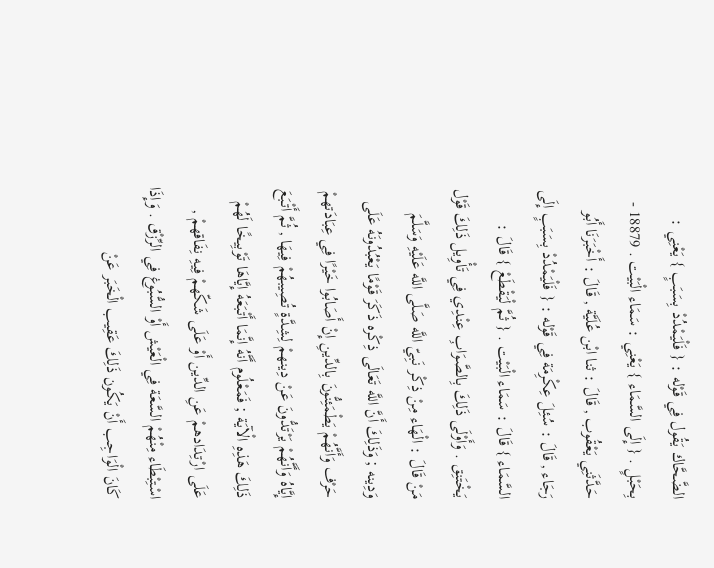الضَّحَّاك يَقُول فِي قَوْله : { فَلْيَمْدُدْ بِسَبَبٍ } يَعْنِي : بِحَبْلٍ . { إِلَى السَّمَاء } يَعْنِي : سَمَاء الْبَيْت . 18879 - حَدَّثَنِي يَعْقُوب , قَالَ : ثنا ابْن عُلَيَّة , قَالَ : أَخْبَرَنَا أَبُو رَجَاء , قَالَ : سُئِلَ عِكْرِمَة فِي قَوْله : { فَلْيَمْدُدْ بِسَبَبٍ إِلَى السَّمَاء } قَالَ : سَمَاء الْبَيْت . { ثُمَّ لْيَقْطَعْ } قَالَ : يَخْتَنِق . وَأَوْلَى ذَلِكَ بِالصَّوَابِ عِنْدِي فِي تَأْوِيل ذَلِكَ قَوْل مَنْ قَالَ : الْهَاء مِنْ ذِكْر نَبِيّ اللَّه صَلَّى اللَّه عَلَيْهِ وَسَلَّمَ وَدِينه ; وَذَلِكَ أَنَّ اللَّه تَعَالَى ذِكْره ذَكَرَ قَوْمًا يَعْبُدُونَهُ عَلَى حَرْف وَأَنَّهُمْ يَطْمَئِنُّونَ بِالدِّينِ إِنْ أَصَابُوا خَيْرًا فِي عِبَادَتهمْ إِيَّاهُ وَأَنَّهُمْ يَرْتَدُّونَ عَنْ دِينهمْ لِشِدَّةٍ تُصِيبهُمْ فِيهَا , ثُمَّ أَتْبَعَ ذَلِكَ هَذِهِ الْآيَة ; فَمَعْلُوم أَنَّهُ إِنَّمَا أَتْبَعَهُ إِيَّاهَا تَوْبِيخًا لَهُمْ عَلَى ارْتِدَادهمْ عَنِ الدِّين أَوْ عَلَى شَكّهمْ فِيهِ نِفَاقهمْ , اسْتِبْطَاء مِنْهُمْ السَّعَة فِي الْعَيْش أَوْ السُّبُوغ فِي الرِّزْق . وَإِذَا كَانَ الْوَاجِب أَنْ يَكُون ذَلِكَ عَقِيب الْخَبَر عَنْ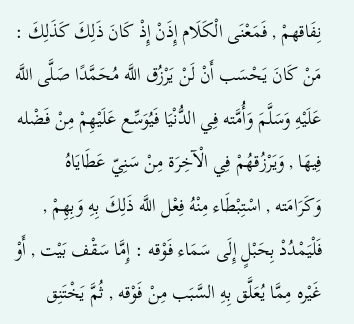نِفَاقهمْ , فَمَعْنَى الْكَلَام إِذَنْ إِذْ كَانَ ذَلِكَ كَذَلِكَ : مَنْ كَانَ يَحْسَب أَنْ لَنْ يَرْزُق اللَّه مُحَمَّدًا صَلَّى اللَّه عَلَيْهِ وَسَلَّمَ وَأُمَّته فِي الدُّنْيَا فَيُوَسِّع عَلَيْهِمْ مِنْ فَضْله فِيهَا , وَيَرْزُقهُمْ فِي الْآخِرَة مِنْ سَنِيّ عَطَايَاهُ وَكَرَامَته , اسْتِبْطَاء مِنْهُ فِعْل اللَّه ذَلِكَ بِهِ وَبِهِمْ , فَلْيَمْدُدْ بِحَبْلٍ إِلَى سَمَاء فَوْقه : إِمَّا سَقْف بَيْت , أَوْ غَيْره مِمَّا يُعَلَّق بِهِ السَّبَب مِنْ فَوْقه , ثُمَّ يَخْتَنِق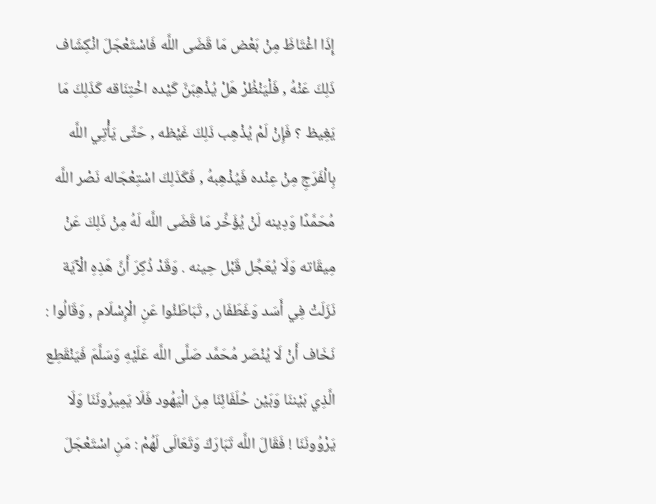إِذَا اغْتَاظَ مِنْ بَعْض مَا قَضَى اللَّه فَاسْتَعْجَلَ انْكِشَاف ذَلِكَ عَنْهُ , فَلْيَنْظُرْ هَلْ يُذْهِبَنَّ كَيْده اخْتِنَاقه كَذَلِكَ مَا يَغِيظ ؟ فَإِنْ لَمْ يُذْهِب ذَلِكَ غَيْظه , حَتَّى يَأْتِي اللَّه بِالْفَرَجِ مِنْ عِنْده فَيُذْهِبهُ , فَكَذَلِكَ اسْتِعْجَاله نَصْر اللَّه مُحَمَّدًا وَدِينه لَنْ يُؤَخِّر مَا قَضَى اللَّه لَهُ مِنْ ذَلِكَ عَنْ مِيقَاته وَلَا يُعَجِّل قَبْل حِينه . وَقَدْ ذُكِرَ أَنَّ هَذِهِ الْآيَة نَزَلَتْ فِي أَسَد وَغَطَفَان , تَبَاطَئُوا عَنِ الْإِسْلَام , وَقَالُوا : نَخَاف أَنْ لَا يُنْصَر مُحَمَّد صَلَّى اللَّه عَلَيْهِ وَسَلَّمَ فَيَنْقَطِع الَّذِي بَيْننَا وَبَيْن حُلَفَائِنَا مِنَ الْيَهُود فَلَا يَمِيرُونَنَا وَلَا يَرْوُونَنَا ! فَقَالَ اللَّه تَبَارَكَ وَتَعَالَى لَهُمْ : مَنِ اسْتَعْجَلَ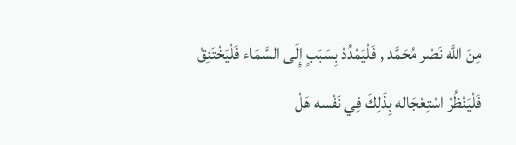مِنَ اللَّه نَصْر مُحَمَّد , فَلْيَمْدُدْ بِسَبَبٍ إِلَى السَّمَاء فَلْيَخْتَنِقْ فَلْيَنْظُرْ اسْتِعْجَاله بِذَلِكَ فِي نَفْسه هَلْ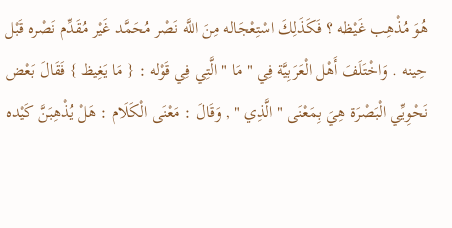هُوَ مُذْهِب غَيْظه ؟ فَكَذَلِكَ اسْتِعْجَاله مِنَ اللَّه نَصْر مُحَمَّد غَيْر مُقَدِّم نَصْره قَبْل حِينه . وَاخْتَلَفَ أَهْل الْعَرَبِيَّة فِي " مَا " الَّتِي فِي قَوْله : { مَا يَغِيظ } فَقَالَ بَعْض نَحْوِيِّي الْبَصْرَة هِيَ بِمَعْنَى " الَّذِي " , وَقَالَ : مَعْنَى الْكَلَام : هَلْ يُذْهِبَنَّ كَيْده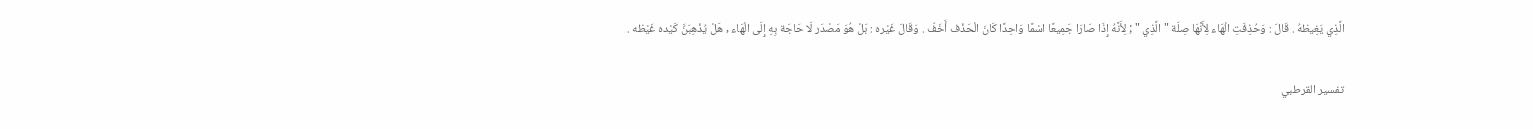الَّذِي يَغِيظهُ . قَالَ : وَحُذِفَتِ الْهَاء لِأَنَّهَا صِلَة " الَّذِي " ; لِأَنَّهُ إِذَا صَارَا جَمِيعًا اسْمًا وَاحِدًا كَانَ الْحَذْف أَخَفّ . وَقَالَ غَيْره : بَلْ هُوَ مَصْدَر لَا حَاجَة بِهِ إِلَى الْهَاء , هَلْ يُذْهِبَنَّ كَيْده غَيْظه .

تفسير القرطبي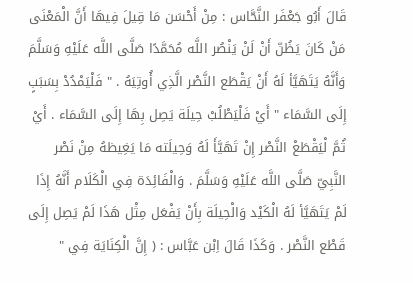قَالَ أَبُو جَعْفَر النَّحَّاس : مِنْ أَحْسَن مَا قِيلَ فِيهَا أَنَّ الْمَعْنَى مَنْ كَانَ يَظُنّ أَنْ لَنْ يَنْصُر اللَّه مُحَمَّدًا صَلَّى اللَّه عَلَيْهِ وَسَلَّمَ وَأَنَّهُ يَتَهَيَّأ لَهُ أَنْ يَقْطَع النَّصْر الَّذِي أُوتِيَهُ . " فَلْيَمْدُدْ بِسَبَبٍ إِلَى السَّمَاء " أَيْ فَلْيَطْلُبْ حِيلَة يَصِل بِهَا إِلَى السَّمَاء . أَيْ ثُمَّ لْيَقْطَعْ النَّصْر إِنْ تَهَيَّأَ لَهُ وَحِيلَته مَا يَغِيظهُ مِنْ نَصْر النَّبِيّ صَلَّى اللَّه عَلَيْهِ وَسَلَّمَ . وَالْفَائِدَة فِي الْكَلَام أَنَّهُ إِذَا لَمْ يَتَهَيَّأ لَهُ الْكَيْد وَالْحِيلَة بِأَنْ يَفْعَل مِثْل هَذَا لَمْ يَصِل إِلَى قَطْع النَّصْر . وَكَذَا قَالَ اِبْن عَبَّاس : ( إِنَّ الْكِنَايَة فِي "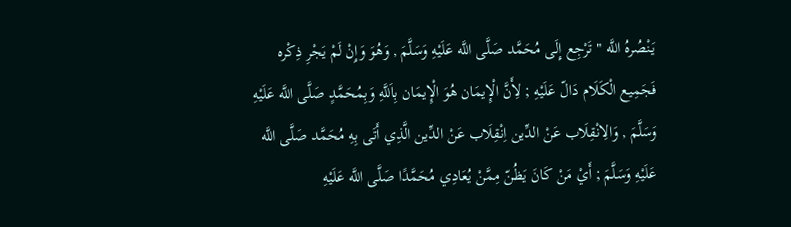يَنْصُرهُ اللَّه " تَرْجِع إِلَى مُحَمَّد صَلَّى اللَّه عَلَيْهِ وَسَلَّمَ , وَهُوَ وَإِنْ لَمْ يَجْرِ ذِكْره فَجَمِيع الْكَلَام دَالّ عَلَيْهِ ; لِأَنَّ الْإِيمَان هُوَ الْإِيمَان بِاَللَّهِ وَبِمُحَمَّدٍ صَلَّى اللَّه عَلَيْهِ وَسَلَّمَ , وَالِانْقِلَاب عَنْ الدِّين اِنْقِلَاب عَنْ الدِّين الَّذِي أَتَى بِهِ مُحَمَّد صَلَّى اللَّه عَلَيْهِ وَسَلَّمَ ; أَيْ مَنْ كَانَ يَظُنّ مِمَّنْ يُعَادِي مُحَمَّدًا صَلَّى اللَّه عَلَيْهِ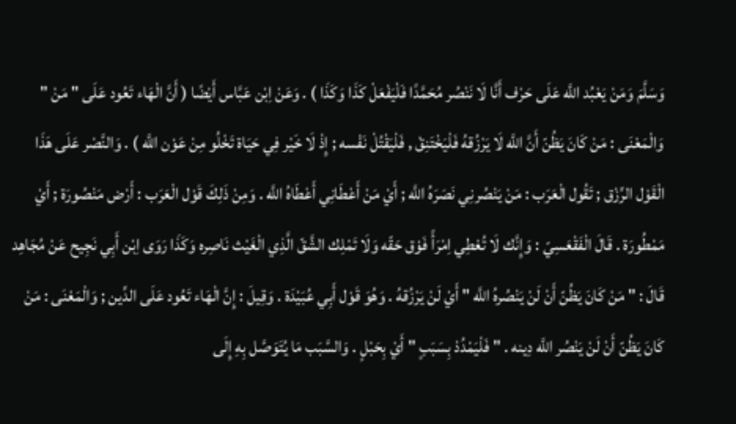وَسَلَّمَ وَمَنْ يَعْبُد اللَّه عَلَى حَرْف أَنَّا لَا نَنْصُر مُحَمَّدًا فَلْيَفْعَلْ كَذَا وَكَذَا ) . وَعَنْ اِبْن عَبَّاس أَيْضًا ( أَنَّ الْهَاء تَعُود عَلَى " مَنْ " وَالْمَعْنَى : مَنْ كَانَ يَظُنّ أَنَّ اللَّه لَا يَرْزُقهُ فَلْيَخْتَنِقْ , فَلْيَقْتُلْ نَفْسه ; إِذْ لَا خَيْر فِي حَيَاة تَخْلُو مِنْ عَوْن اللَّه ) . وَالنَّصْر عَلَى هَذَا الْقَوْل الرِّزْق ; تَقُول الْعَرَب : مَنْ يَنْصُرنِي نَصَرَهُ اللَّه ; أَيْ مَنْ أَعْطَانِي أَعْطَاهُ اللَّه . وَمِنْ ذَلِكَ قَوْل الْعَرَب : أَرْض مَنْصُورَة ; أَيْ مَمْطُورَة . قَالَ الْفَقْعَسِيّ : وَإِنَّك لَا تُعْطِي اِمْرَأً فَوْق حَقّه وَلَا تَمْلِك الشَّقّ الَّذِي الْغَيْث نَاصِره وَكَذَا رَوَى اِبْن أَبِي نَجِيح عَنْ مُجَاهِد قَالَ : " مَنْ كَانَ يَظُنّ أَنْ لَنْ يَنْصُرهُ اللَّه " أَيْ لَنْ يَرْزُقهُ . وَهُوَ قَوْل أَبِي عُبَيْدَة . وَقِيلَ : إِنَّ الْهَاء تَعُود عَلَى الدِّين ; وَالْمَعْنَى : مَنْ كَانَ يَظُنّ أَنْ لَنْ يَنْصُر اللَّه دِينه . " فَلْيَمْدُدْ بِسَبَبٍ " أَيْ بِحَبْلٍ . وَالسَّبَب مَا يُتَوَصَّل بِهِ إِلَى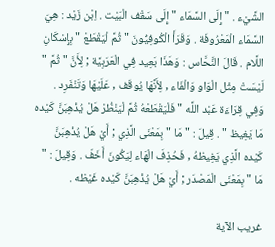الشَّيْء . " إِلَى السَّمَاء " إِلَى سَقْف الْبَيْت . اِبْن زَيْد : هِيَ السَّمَاء الْمَعْرُوفَة . وَقَرَأَ الْكُوفِيُّونَ " ثُمَّ لْيَقْطَعْ " بِإِسْكَانِ اللَّام . قَالَ النَّحَّاس : وَهَذَا بَعِيد فِي الْعَرَبِيَّة ; لِأَنَّ " ثُمَّ " لَيْسَتْ مِثْل الْوَاو وَالْفَاء , لِأَنَّهَا يُوقَف , عَلَيْهَا وَتَنْفَرِد . وَفِي قِرَاءَة عَبْد اللَّه " فَلْيَقْطَعْهُ ثُمَّ لْيَنْظُرْ هَلْ يُذْهِبَنَّ كَيْده مَا يَغِيظ " . قِيلَ : " مَا " بِمَعْنَى الَّذِي ; أَيْ هَلْ يُذْهِبَنَّ كَيْده الَّذِي يَغِيظهُ , فَحُذِفَ الْهَاء لِيَكُونَ أَخَفّ . وَقِيلَ : " مَا " بِمَعْنَى الْمَصْدَر ; أَيْ هَلْ يُذْهِبَنَّ كَيْده غَيْظه .

غريب الآية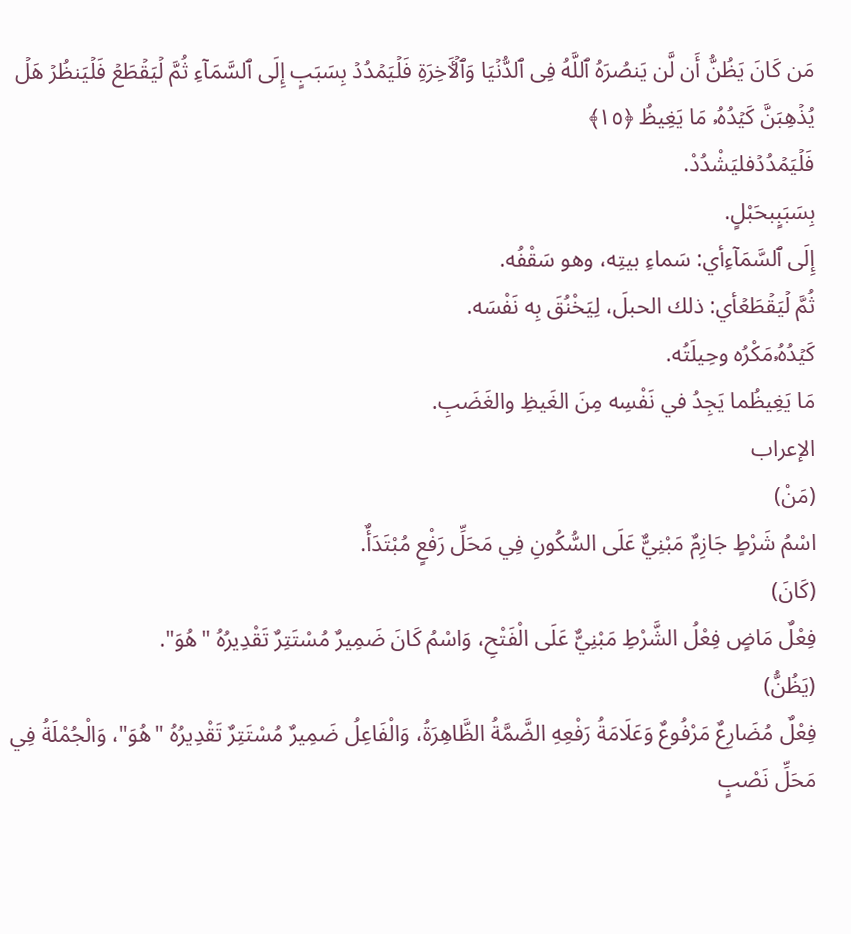مَن كَانَ یَظُنُّ أَن لَّن یَنصُرَهُ ٱللَّهُ فِی ٱلدُّنۡیَا وَٱلۡـَٔاخِرَةِ فَلۡیَمۡدُدۡ بِسَبَبٍ إِلَى ٱلسَّمَاۤءِ ثُمَّ لۡیَقۡطَعۡ فَلۡیَنظُرۡ هَلۡ یُذۡهِبَنَّ كَیۡدُهُۥ مَا یَغِیظُ ﴿١٥﴾
فَلۡیَمۡدُدۡفليَشْدُدْ.
بِسَبَبٍبحَبْلٍ.
إِلَى ٱلسَّمَاۤءِأي: سَماءِ بيتِه، وهو سَقْفُه.
ثُمَّ لۡیَقۡطَعۡأي: ذلك الحبلَ، لِيَخْنُقَ بِه نَفْسَه.
كَیۡدُهُۥمَكْرُه وحِيلَتُه.
مَا یَغِیظُما يَجِدُ في نَفْسِه مِنَ الغَيظِ والغَضَبِ.
الإعراب
(مَنْ)
اسْمُ شَرْطٍ جَازِمٌ مَبْنِيٌّ عَلَى السُّكُونِ فِي مَحَلِّ رَفْعٍ مُبْتَدَأٌ.
(كَانَ)
فِعْلٌ مَاضٍ فِعْلُ الشَّرْطِ مَبْنِيٌّ عَلَى الْفَتْحِ، وَاسْمُ كَانَ ضَمِيرٌ مُسْتَتِرٌ تَقْدِيرُهُ "هُوَ".
(يَظُنُّ)
فِعْلٌ مُضَارِعٌ مَرْفُوعٌ وَعَلَامَةُ رَفْعِهِ الضَّمَّةُ الظَّاهِرَةُ، وَالْفَاعِلُ ضَمِيرٌ مُسْتَتِرٌ تَقْدِيرُهُ "هُوَ"، وَالْجُمْلَةُ فِي مَحَلِّ نَصْبٍ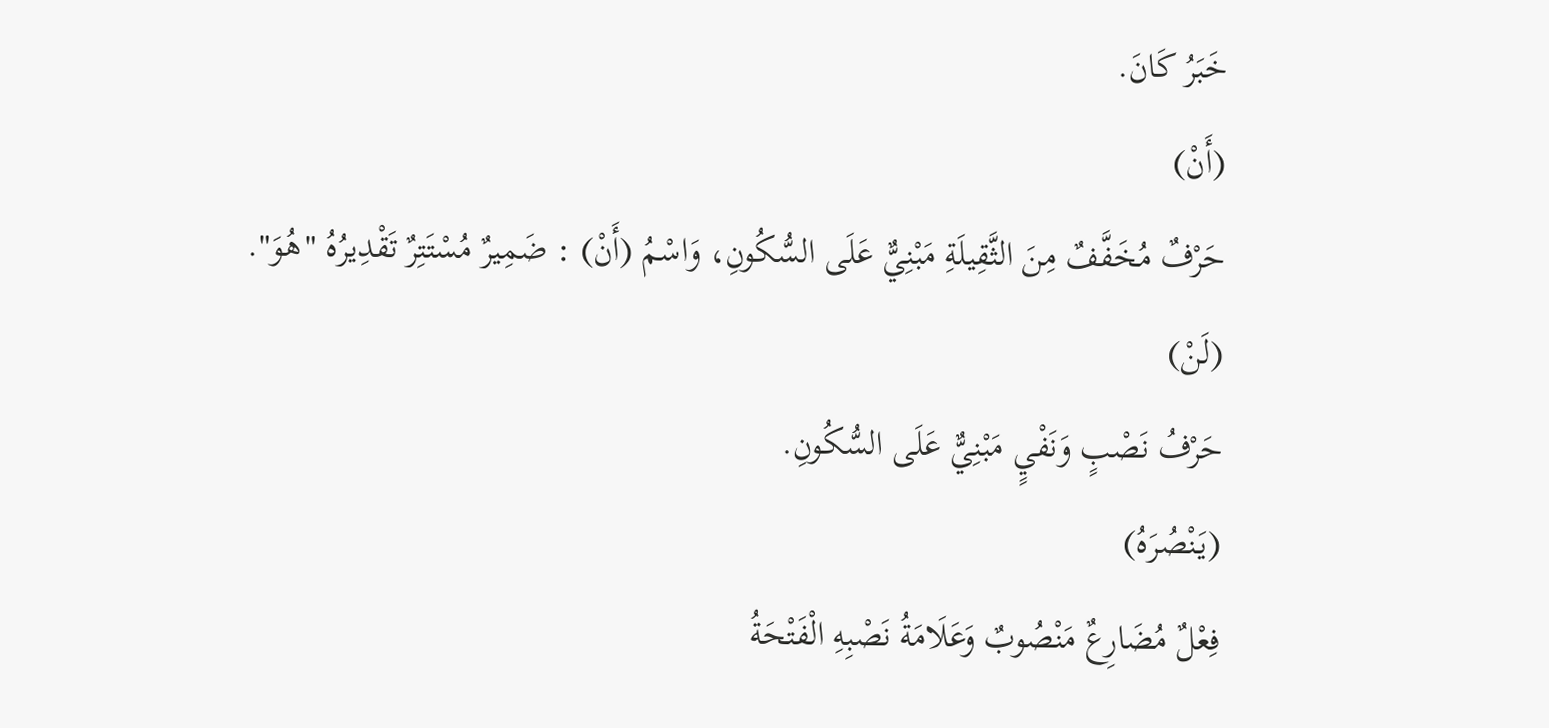خَبَرُ كَانَ.
(أَنْ)
حَرْفٌ مُخَفَّفٌ مِنَ الثَّقِيلَةِ مَبْنِيٌّ عَلَى السُّكُونِ، وَاسْمُ (أَنْ) : ضَمِيرٌ مُسْتَتِرٌ تَقْدِيرُهُ "هُوَ".
(لَنْ)
حَرْفُ نَصْبٍ وَنَفْيٍ مَبْنِيٌّ عَلَى السُّكُونِ.
(يَنْصُرَهُ)
فِعْلٌ مُضَارِعٌ مَنْصُوبٌ وَعَلَامَةُ نَصْبِهِ الْفَتْحَةُ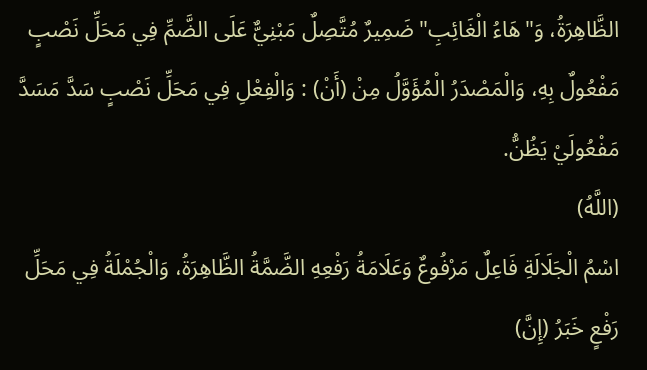الظَّاهِرَةُ، وَ"هَاءُ الْغَائِبِ" ضَمِيرٌ مُتَّصِلٌ مَبْنِيٌّ عَلَى الضَّمِّ فِي مَحَلِّ نَصْبٍ مَفْعُولٌ بِهِ، وَالْمَصْدَرُ الْمُؤَوَّلُ مِنْ (أَنْ) : وَالْفِعْلِ فِي مَحَلِّ نَصْبٍ سَدَّ مَسَدَّ مَفْعُولَيْ يَظُنُّ.
(اللَّهُ)
اسْمُ الْجَلَالَةِ فَاعِلٌ مَرْفُوعٌ وَعَلَامَةُ رَفْعِهِ الضَّمَّةُ الظَّاهِرَةُ، وَالْجُمْلَةُ فِي مَحَلِّ رَفْعٍ خَبَرُ (إِنَّ)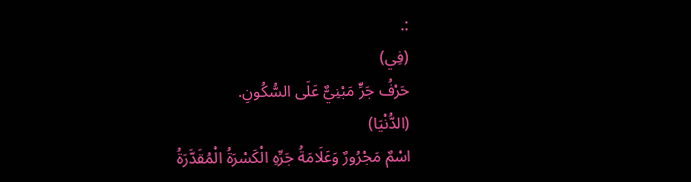:.
(فِي)
حَرْفُ جَرٍّ مَبْنِيٌّ عَلَى السُّكُونِ.
(الدُّنْيَا)
اسْمٌ مَجْرُورٌ وَعَلَامَةُ جَرِّهِ الْكَسْرَةُ الْمُقَدَّرَةُ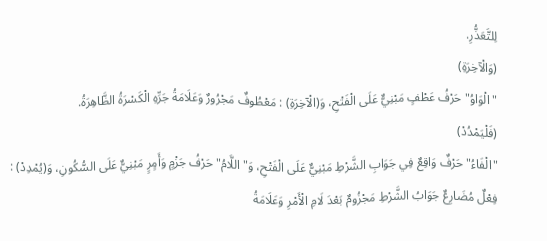لِلتَّعَذُّرِ.
(وَالْآخِرَةِ)
"الْوَاوُ" حَرْفُ عَطْفٍ مَبْنِيٌّ عَلَى الْفَتْحِ، وَ(الْآخِرَةِ) : مَعْطُوفٌ مَجْرُورٌ وَعَلَامَةُ جَرِّهِ الْكَسْرَةُ الظَّاهِرَةُ.
(فَلْيَمْدُدْ)
"الْفَاءُ" حَرْفٌ وَاقِعٌ فِي جَوَابِ الشَّرْطِ مَبْنِيٌّ عَلَى الْفَتْحِ، وَ"اللَّامُ" حَرْفُ جَزْمٍ وَأَمٍرٍ مَبْنِيٌّ عَلَى السُّكُونِ، وَ(يُمْدِدْ) : فِعْلٌ مُضَارِعٌ جَوَابُ الشَّرْطِ مَجْزُومٌ بَعْدَ لَامِ الْأَمْرِ وَعَلَامَةُ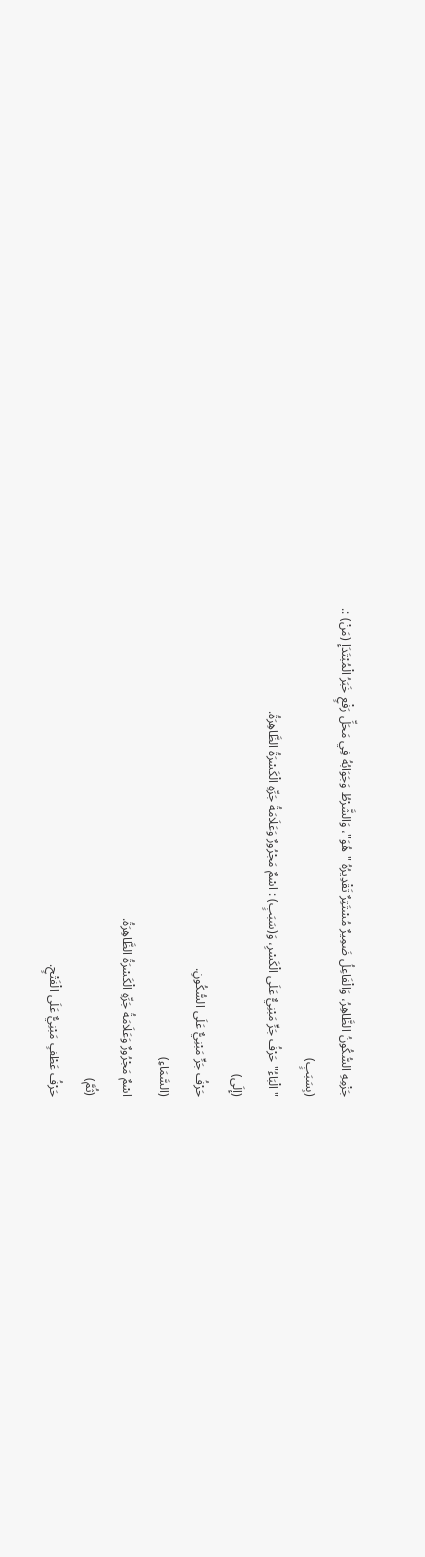جَزْمِهِ السُّكُونُ الظَّاهِرُ، وَالْفَاعِلُ ضَمِيرٌ مُسْتَتِرٌ تَقْدِيرُهُ "هُوَ"، وَالشَّرْطُ وَجَوَابُهُ فِي مَحَلِّ رَفْعٍ خَبَرُ الْمُبْتَدَإِ (مَنْ) :.
(بِسَبَبٍ)
"الْبَاءُ" حَرْفُ جَرٍّ مَبْنِيٌّ عَلَى الْكَسْرِ، وَ(سَبَبٍ) : اسْمٌ مَجْرُورٌ وَعَلَامَةُ جَرِّهِ الْكَسْرَةُ الظَّاهِرَةُ.
(إِلَى)
حَرْفُ جَرٍّ مَبْنِيٌّ عَلَى السُّكُونِ.
(السَّمَاءِ)
اسْمٌ مَجْرُورٌ وَعَلَامَةُ جَرِّهِ الْكَسْرَةُ الظَّاهِرَةُ.
(ثُمَّ)
حَرْفُ عَطْفٍ مَبْنِيٌّ عَلَى الْفَتْحٍ.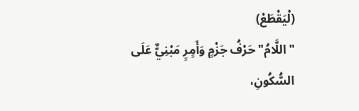(لْيَقْطَعْ)
"اللَّامُ" حَرْفُ جَزْمٍ وَأَمٍرٍ مَبْنِيٌّ عَلَى السُّكُونِ،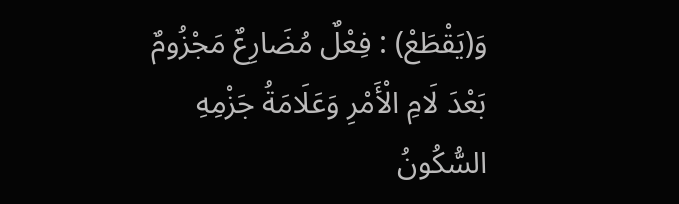وَ(يَقْطَعْ) : فِعْلٌ مُضَارِعٌ مَجْزُومٌ بَعْدَ لَامِ الْأَمْرِ وَعَلَامَةُ جَزْمِهِ السُّكُونُ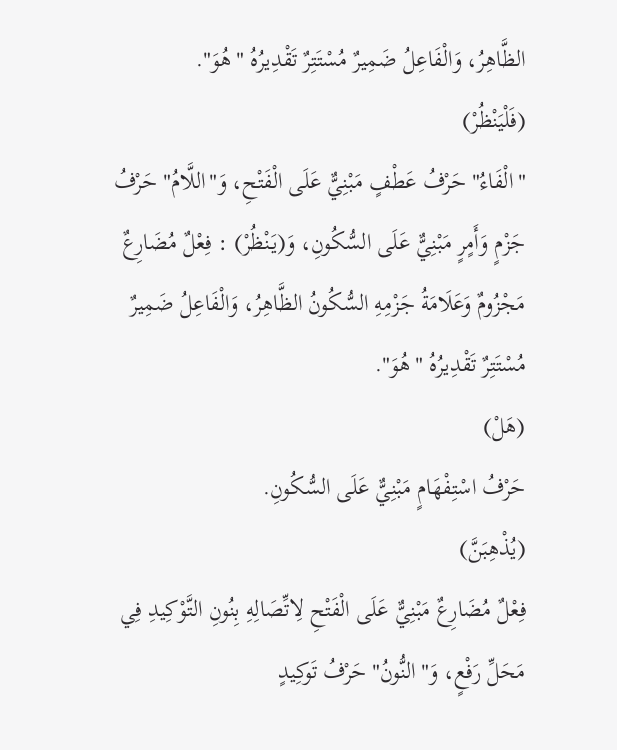الظَّاهِرُ، وَالْفَاعِلُ ضَمِيرٌ مُسْتَتِرٌ تَقْدِيرُهُ "هُوَ".
(فَلْيَنْظُرْ)
"الْفَاءُ" حَرْفُ عَطْفٍ مَبْنِيٌّ عَلَى الْفَتْحِ، وَ"اللَّامُ" حَرْفُ جَزْمٍ وَأَمٍرٍ مَبْنِيٌّ عَلَى السُّكُونِ، وَ(يَنْظُرْ) : فِعْلٌ مُضَارِعٌ مَجْزُومٌ وَعَلَامَةُ جَزْمِهِ السُّكُونُ الظَّاهِرُ، وَالْفَاعِلُ ضَمِيرٌ مُسْتَتِرٌ تَقْدِيرُهُ "هُوَ".
(هَلْ)
حَرْفُ اسْتِفْهَامٍ مَبْنِيٌّ عَلَى السُّكُونِ.
(يُذْهِبَنَّ)
فِعْلٌ مُضَارِعٌ مَبْنِيٌّ عَلَى الْفَتْحِ لِاتِّصَالِهِ بِنُونِ التَّوْكِيدِ فِي مَحَلِّ رَفْعٍ، وَ"النُّونُ" حَرْفُ تَوكِيدٍ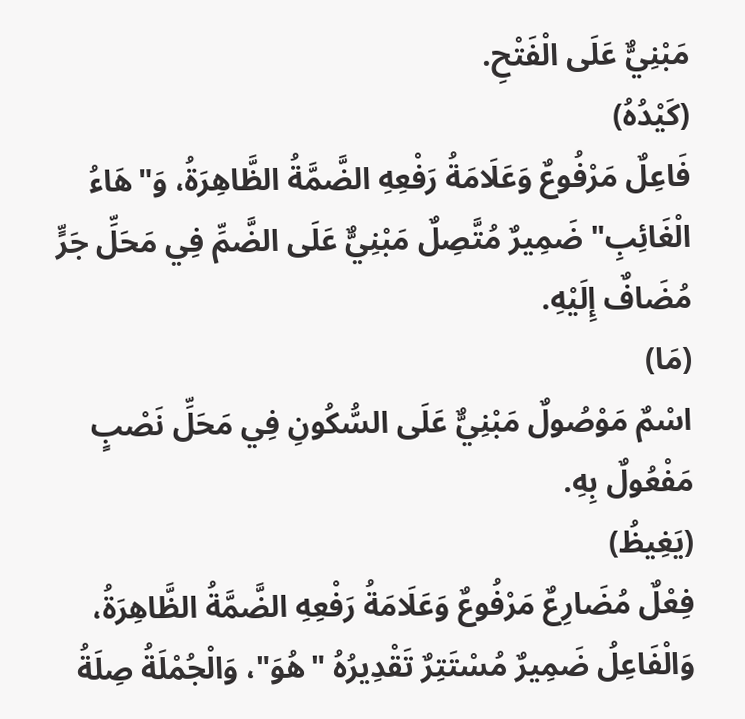مَبْنِيٌّ عَلَى الْفَتْحِ.
(كَيْدُهُ)
فَاعِلٌ مَرْفُوعٌ وَعَلَامَةُ رَفْعِهِ الضَّمَّةُ الظَّاهِرَةُ، وَ"هَاءُ الْغَائِبِ" ضَمِيرٌ مُتَّصِلٌ مَبْنِيٌّ عَلَى الضَّمِّ فِي مَحَلِّ جَرٍّ مُضَافٌ إِلَيْهِ.
(مَا)
اسْمٌ مَوْصُولٌ مَبْنِيٌّ عَلَى السُّكُونِ فِي مَحَلِّ نَصْبٍ مَفْعُولٌ بِهِ.
(يَغِيظُ)
فِعْلٌ مُضَارِعٌ مَرْفُوعٌ وَعَلَامَةُ رَفْعِهِ الضَّمَّةُ الظَّاهِرَةُ، وَالْفَاعِلُ ضَمِيرٌ مُسْتَتِرٌ تَقْدِيرُهُ "هُوَ"، وَالْجُمْلَةُ صِلَةُ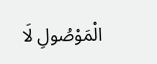الْمَوْصُولِ لَا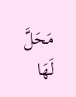مَحَلَّ لَهَا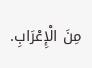مِنَ الْإِعْرَابِ.